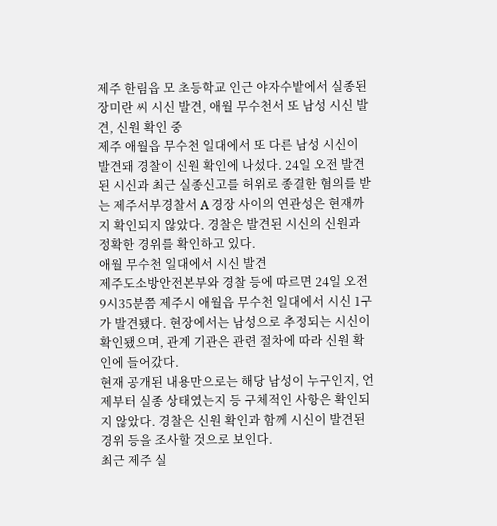제주 한림읍 모 초등학교 인근 야자수밭에서 실종된 장미란 씨 시신 발견, 애월 무수천서 또 남성 시신 발견, 신원 확인 중
제주 애월읍 무수천 일대에서 또 다른 남성 시신이 발견돼 경찰이 신원 확인에 나섰다. 24일 오전 발견된 시신과 최근 실종신고를 허위로 종결한 혐의를 받는 제주서부경찰서 A 경장 사이의 연관성은 현재까지 확인되지 않았다. 경찰은 발견된 시신의 신원과 정확한 경위를 확인하고 있다.
애월 무수천 일대에서 시신 발견
제주도소방안전본부와 경찰 등에 따르면 24일 오전 9시35분쯤 제주시 애월읍 무수천 일대에서 시신 1구가 발견됐다. 현장에서는 남성으로 추정되는 시신이 확인됐으며, 관계 기관은 관련 절차에 따라 신원 확인에 들어갔다.
현재 공개된 내용만으로는 해당 남성이 누구인지, 언제부터 실종 상태였는지 등 구체적인 사항은 확인되지 않았다. 경찰은 신원 확인과 함께 시신이 발견된 경위 등을 조사할 것으로 보인다.
최근 제주 실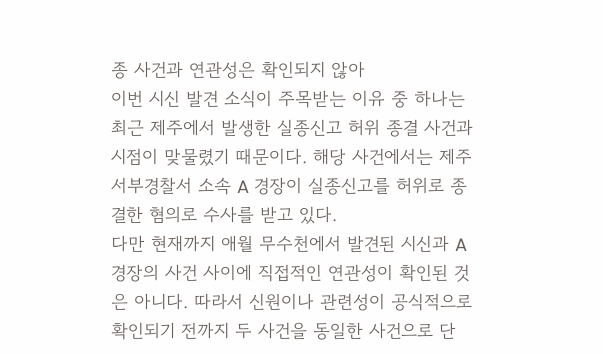종 사건과 연관성은 확인되지 않아
이번 시신 발견 소식이 주목받는 이유 중 하나는 최근 제주에서 발생한 실종신고 허위 종결 사건과 시점이 맞물렸기 때문이다. 해당 사건에서는 제주서부경찰서 소속 A 경장이 실종신고를 허위로 종결한 혐의로 수사를 받고 있다.
다만 현재까지 애월 무수천에서 발견된 시신과 A 경장의 사건 사이에 직접적인 연관성이 확인된 것은 아니다. 따라서 신원이나 관련성이 공식적으로 확인되기 전까지 두 사건을 동일한 사건으로 단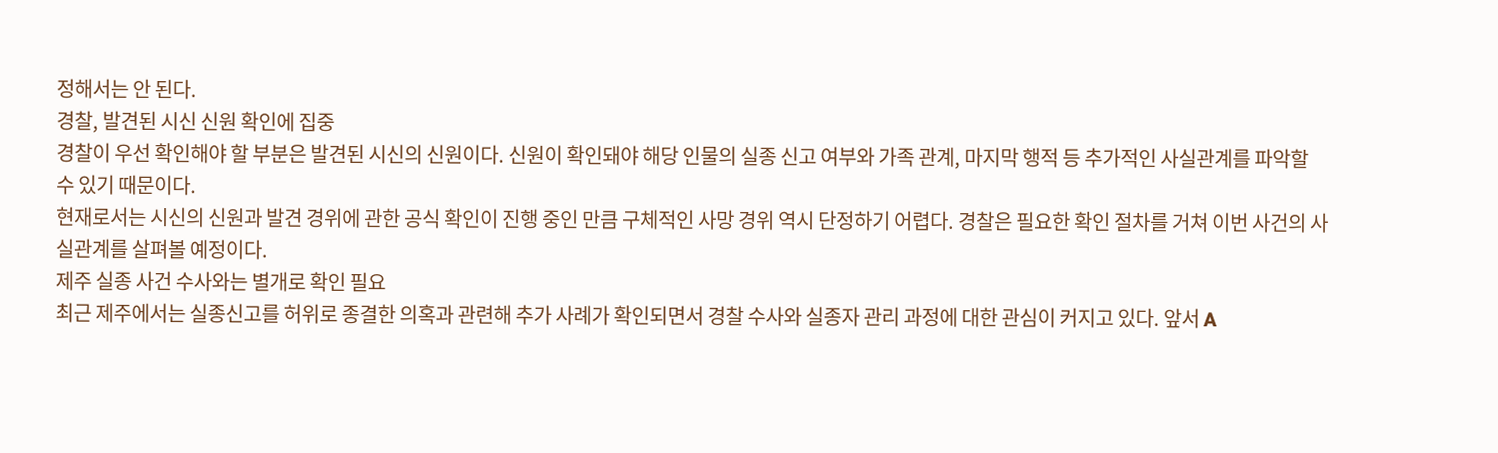정해서는 안 된다.
경찰, 발견된 시신 신원 확인에 집중
경찰이 우선 확인해야 할 부분은 발견된 시신의 신원이다. 신원이 확인돼야 해당 인물의 실종 신고 여부와 가족 관계, 마지막 행적 등 추가적인 사실관계를 파악할 수 있기 때문이다.
현재로서는 시신의 신원과 발견 경위에 관한 공식 확인이 진행 중인 만큼 구체적인 사망 경위 역시 단정하기 어렵다. 경찰은 필요한 확인 절차를 거쳐 이번 사건의 사실관계를 살펴볼 예정이다.
제주 실종 사건 수사와는 별개로 확인 필요
최근 제주에서는 실종신고를 허위로 종결한 의혹과 관련해 추가 사례가 확인되면서 경찰 수사와 실종자 관리 과정에 대한 관심이 커지고 있다. 앞서 A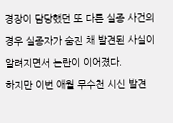경장이 담당했던 또 다른 실종 사건의 경우 실종자가 숨진 채 발견된 사실이 알려지면서 논란이 이어졌다.
하지만 이번 애월 무수천 시신 발견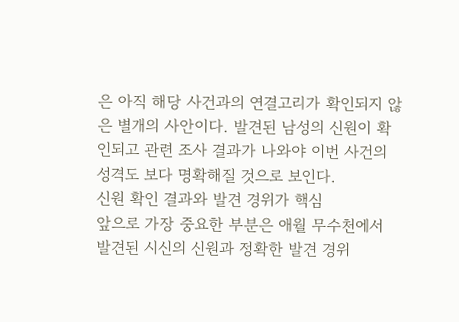은 아직 해당 사건과의 연결고리가 확인되지 않은 별개의 사안이다. 발견된 남성의 신원이 확인되고 관련 조사 결과가 나와야 이번 사건의 성격도 보다 명확해질 것으로 보인다.
신원 확인 결과와 발견 경위가 핵심
앞으로 가장 중요한 부분은 애월 무수천에서 발견된 시신의 신원과 정확한 발견 경위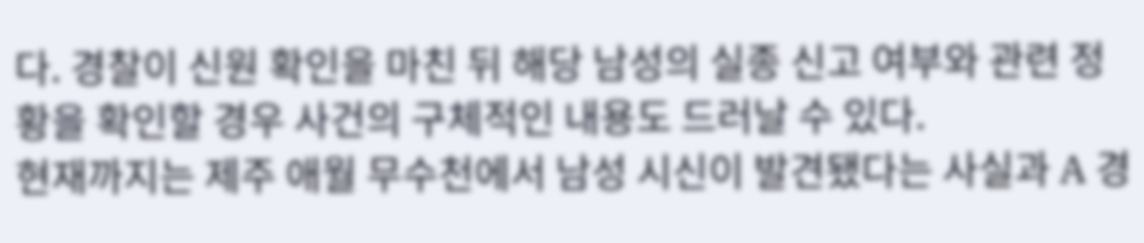다. 경찰이 신원 확인을 마친 뒤 해당 남성의 실종 신고 여부와 관련 정황을 확인할 경우 사건의 구체적인 내용도 드러날 수 있다.
현재까지는 제주 애월 무수천에서 남성 시신이 발견됐다는 사실과 A 경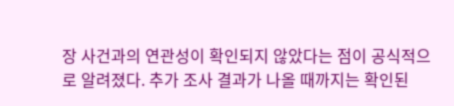장 사건과의 연관성이 확인되지 않았다는 점이 공식적으로 알려졌다. 추가 조사 결과가 나올 때까지는 확인된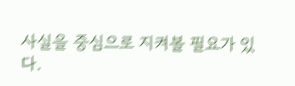사실을 중심으로 지켜볼 필요가 있다.